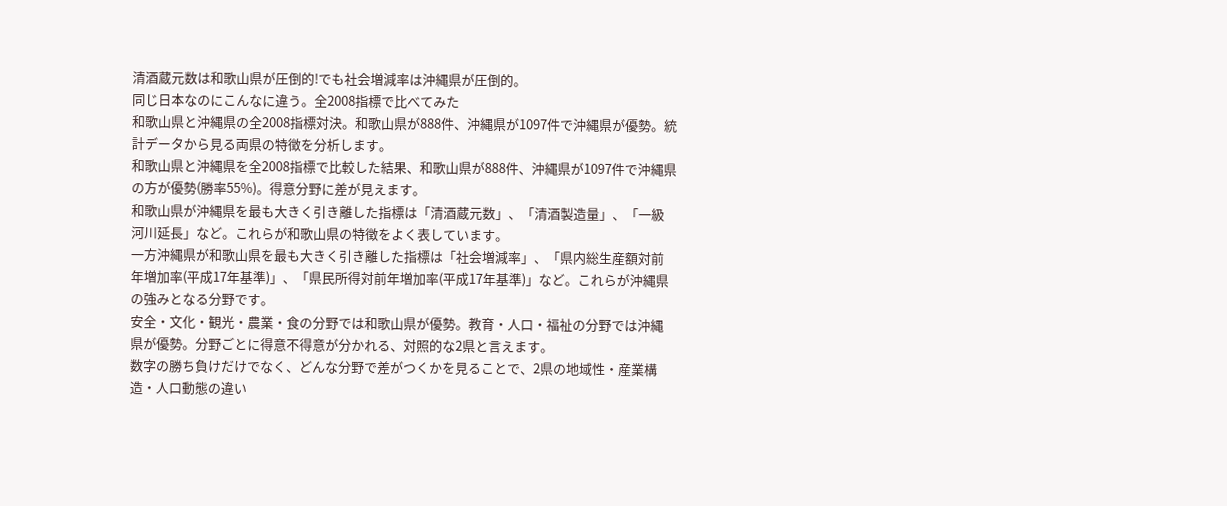清酒蔵元数は和歌山県が圧倒的!でも社会増減率は沖縄県が圧倒的。
同じ日本なのにこんなに違う。全2008指標で比べてみた
和歌山県と沖縄県の全2008指標対決。和歌山県が888件、沖縄県が1097件で沖縄県が優勢。統計データから見る両県の特徴を分析します。
和歌山県と沖縄県を全2008指標で比較した結果、和歌山県が888件、沖縄県が1097件で沖縄県の方が優勢(勝率55%)。得意分野に差が見えます。
和歌山県が沖縄県を最も大きく引き離した指標は「清酒蔵元数」、「清酒製造量」、「一級河川延長」など。これらが和歌山県の特徴をよく表しています。
一方沖縄県が和歌山県を最も大きく引き離した指標は「社会増減率」、「県内総生産額対前年増加率(平成17年基準)」、「県民所得対前年増加率(平成17年基準)」など。これらが沖縄県の強みとなる分野です。
安全・文化・観光・農業・食の分野では和歌山県が優勢。教育・人口・福祉の分野では沖縄県が優勢。分野ごとに得意不得意が分かれる、対照的な2県と言えます。
数字の勝ち負けだけでなく、どんな分野で差がつくかを見ることで、2県の地域性・産業構造・人口動態の違い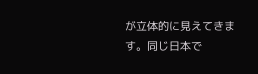が立体的に見えてきます。同じ日本で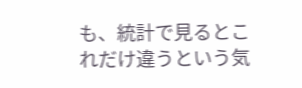も、統計で見るとこれだけ違うという気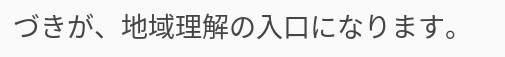づきが、地域理解の入口になります。